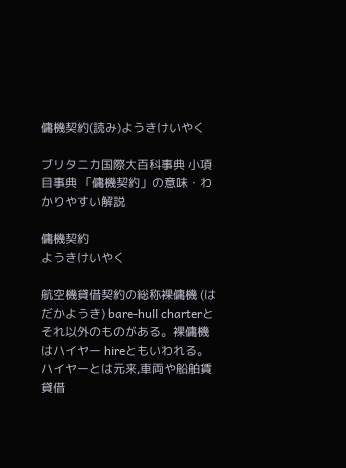傭機契約(読み)ようきけいやく

ブリタニカ国際大百科事典 小項目事典 「傭機契約」の意味・わかりやすい解説

傭機契約
ようきけいやく

航空機貸借契約の総称裸傭機 (はだかようき) bare-hull charterとそれ以外のものがある。裸傭機はハイヤー hireともいわれる。ハイヤーとは元来,車両や船舶賃貸借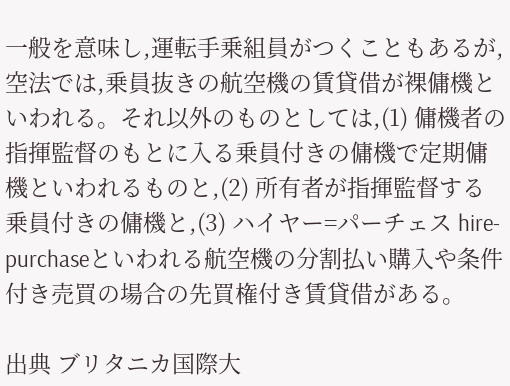一般を意味し,運転手乗組員がつくこともあるが,空法では,乗員抜きの航空機の賃貸借が裸傭機といわれる。それ以外のものとしては,(1) 傭機者の指揮監督のもとに入る乗員付きの傭機で定期傭機といわれるものと,(2) 所有者が指揮監督する乗員付きの傭機と,(3) ハイヤー=パーチェス hire-purchaseといわれる航空機の分割払い購入や条件付き売買の場合の先買権付き賃貸借がある。

出典 ブリタニカ国際大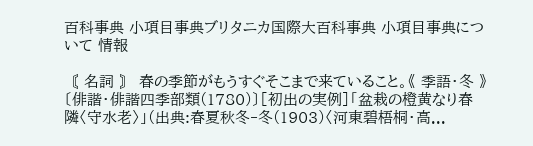百科事典 小項目事典ブリタニカ国際大百科事典 小項目事典について 情報

〘 名詞 〙 春の季節がもうすぐそこまで来ていること。《 季語・冬 》 〔俳諧・俳諧四季部類(1780)〕[初出の実例]「盆栽の橙黄なり春隣〈守水老〉」(出典:春夏秋冬‐冬(1903)〈河東碧梧桐・高...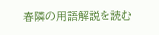春隣の用語解説を読む